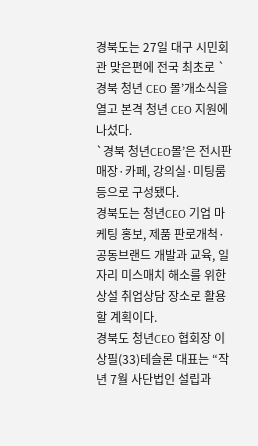경북도는 27일 대구 시민회관 맞은편에 전국 최초로 `경북 청년 CEO 몰’개소식을 열고 본격 청년 CEO 지원에 나섰다.
`경북 청년CEO몰’은 전시판매장·카페, 강의실·미팅룸 등으로 구성됐다.
경북도는 청년CEO 기업 마케팅 홍보, 제품 판로개척·공동브랜드 개발과 교육, 일자리 미스매치 해소를 위한 상설 취업상담 장소로 활용할 계획이다.
경북도 청년CEO 협회장 이상필(33)테슬론 대표는 “작년 7월 사단법인 설립과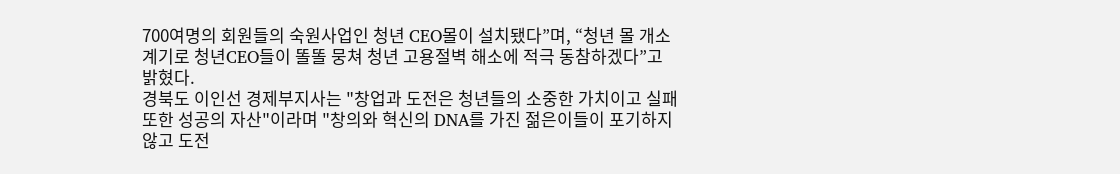700여명의 회원들의 숙원사업인 청년 CEO몰이 설치됐다”며, “청년 몰 개소 계기로 청년CEO들이 똘똘 뭉쳐 청년 고용절벽 해소에 적극 동참하겠다”고 밝혔다.
경북도 이인선 경제부지사는 "창업과 도전은 청년들의 소중한 가치이고 실패 또한 성공의 자산"이라며 "창의와 혁신의 DNA를 가진 젊은이들이 포기하지 않고 도전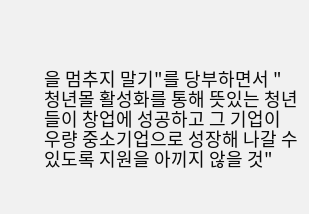을 멈추지 말기"를 당부하면서 "청년몰 활성화를 통해 뜻있는 청년들이 창업에 성공하고 그 기업이 우량 중소기업으로 성장해 나갈 수 있도록 지원을 아끼지 않을 것"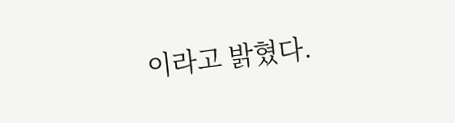이라고 밝혔다.